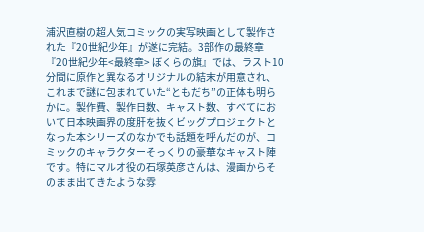浦沢直樹の超人気コミックの実写映画として製作された『20世紀少年』が遂に完結。3部作の最終章『20世紀少年<最終章> ぼくらの旗』では、ラスト10分間に原作と異なるオリジナルの結末が用意され、これまで謎に包まれていた“ともだち”の正体も明らかに。製作費、製作日数、キャスト数、すべてにおいて日本映画界の度肝を抜くビッグプロジェクトとなった本シリーズのなかでも話題を呼んだのが、コミックのキャラクターそっくりの豪華なキャスト陣です。特にマルオ役の石塚英彦さんは、漫画からそのまま出てきたような雰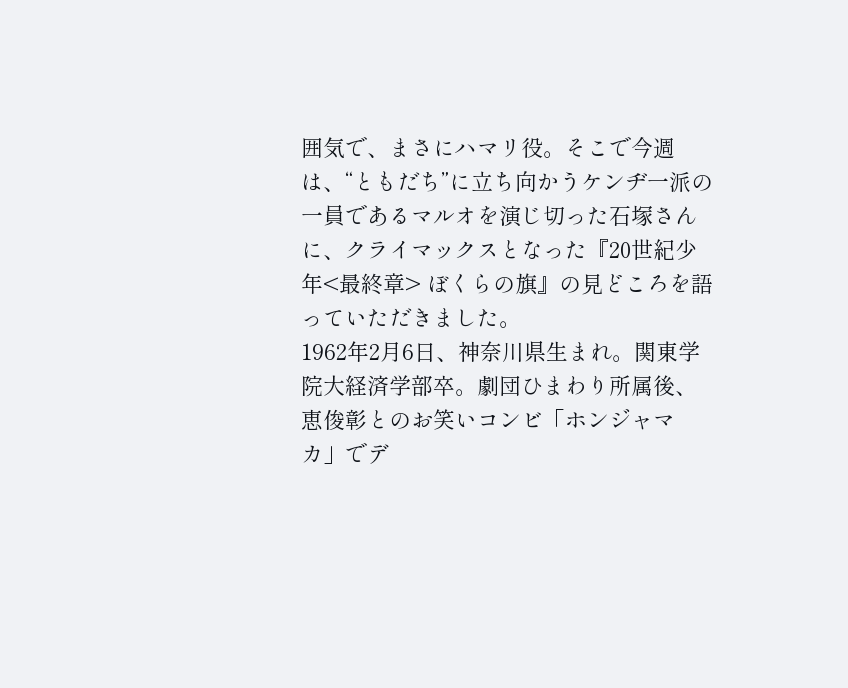囲気で、まさにハマリ役。そこで今週は、“ともだち”に立ち向かうケンヂ一派の一員であるマルオを演じ切った石塚さんに、クライマックスとなった『20世紀少年<最終章> ぼくらの旗』の見どころを語っていただきました。
1962年2月6日、神奈川県生まれ。関東学院大経済学部卒。劇団ひまわり所属後、恵俊彰とのお笑いコンビ「ホンジャマカ」でデ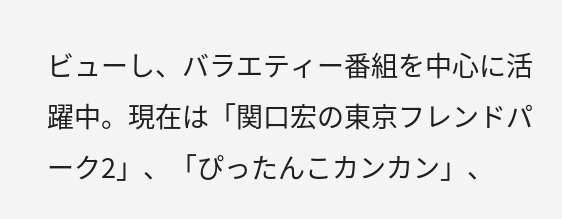ビューし、バラエティー番組を中心に活躍中。現在は「関口宏の東京フレンドパーク2」、「ぴったんこカンカン」、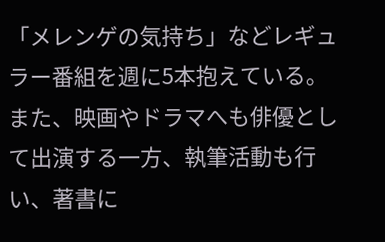「メレンゲの気持ち」などレギュラー番組を週に5本抱えている。また、映画やドラマへも俳優として出演する一方、執筆活動も行い、著書に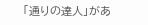「通りの達人」があ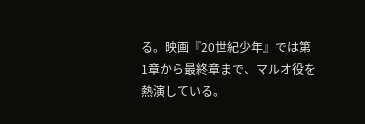る。映画『20世紀少年』では第1章から最終章まで、マルオ役を熱演している。